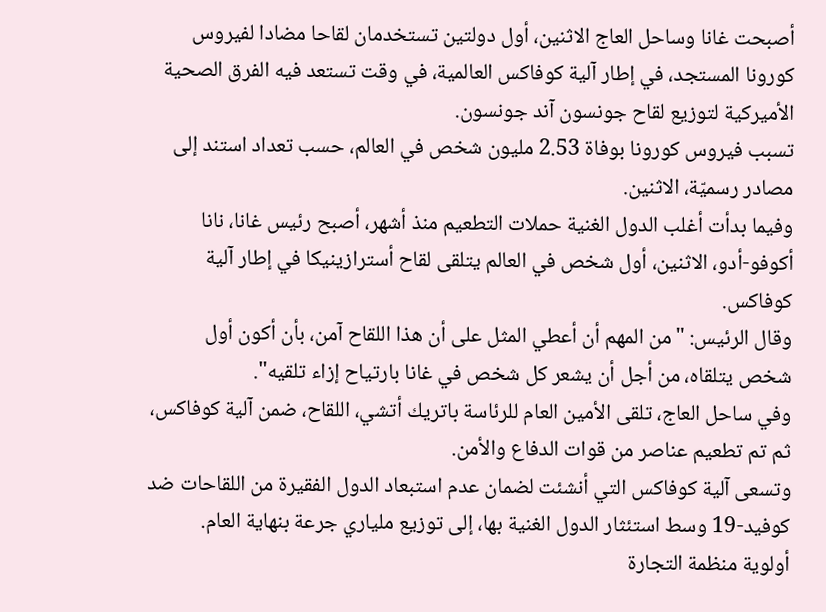أصبحت غانا وساحل العاج الاثنين، أول دولتين تستخدمان لقاحا مضادا لفيروس كورونا المستجد، في إطار آلية كوفاكس العالمية، في وقت تستعد فيه الفرق الصحية الأميركية لتوزيع لقاح جونسون آند جونسون.
تسبب فيروس كورونا بوفاة 2.53 مليون شخص في العالم، حسب تعداد استند إلى مصادر رسميّة، الاثنين.
وفيما بدأت أغلب الدول الغنية حملات التطعيم منذ أشهر، أصبح رئيس غانا، نانا أكوفو-أدو، الاثنين، أول شخص في العالم يتلقى لقاح أسترازينيكا في إطار آلية كوفاكس.
وقال الرئيس: "من المهم أن أعطي المثل على أن هذا اللقاح آمن، بأن أكون أول شخص يتلقاه، من أجل أن يشعر كل شخص في غانا بارتياح إزاء تلقيه".
وفي ساحل العاج، تلقى الأمين العام للرئاسة باتريك أتشي، اللقاح، ضمن آلية كوفاكس، ثم تم تطعيم عناصر من قوات الدفاع والأمن.
وتسعى آلية كوفاكس التي أنشئت لضمان عدم استبعاد الدول الفقيرة من اللقاحات ضد كوفيد-19 وسط استئثار الدول الغنية بها، إلى توزيع ملياري جرعة بنهاية العام.
أولوية منظمة التجارة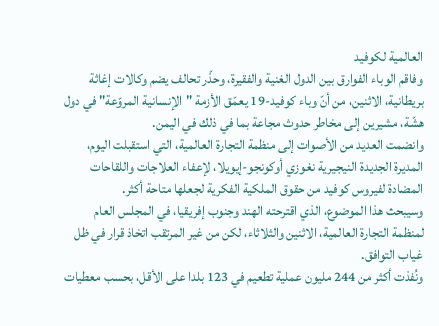العالمية لكوفيد
وفاقم الوباء الفوارق بين الدول الغنية والفقيرة، وحذّر تحالف يضم وكالات إغاثة بريطانية، الاثنين، من أنّ وباء كوفيد-19 يعمّق الأزمة "الإنسانية المروّعة" في دول هشّة، مشيرين إلى مخاطر حدوث مجاعة بما في ذلك في اليمن.
وانضمت العديد من الأصوات إلى منظمة التجارة العالمية، التي استقبلت اليوم، المديرة الجديدة النيجيرية نغوزي أوكونجو-إيويلا، لإعفاء العلاجات واللقاحات المضادة لفيروس كوفيد من حقوق الملكية الفكرية لجعلها متاحة أكثر.
وسيبحث هذا الموضوع، الذي اقترحته الهند وجنوب إفريقيا، في المجلس العام لمنظمة التجارة العالمية، الاثنين والثلاثاء، لكن من غير المرتقب اتخاذ قرار في ظل غياب التوافق.
ونُفذت أكثر من 244 مليون عملية تطعيم في 123 بلدا على الأقل، بحسب معطيات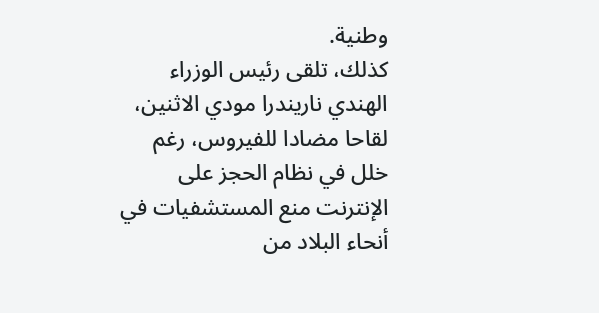وطنية.
كذلك، تلقى رئيس الوزراء الهندي ناريندرا مودي الاثنين، لقاحا مضادا للفيروس، رغم خلل في نظام الحجز على الإنترنت منع المستشفيات في أنحاء البلاد من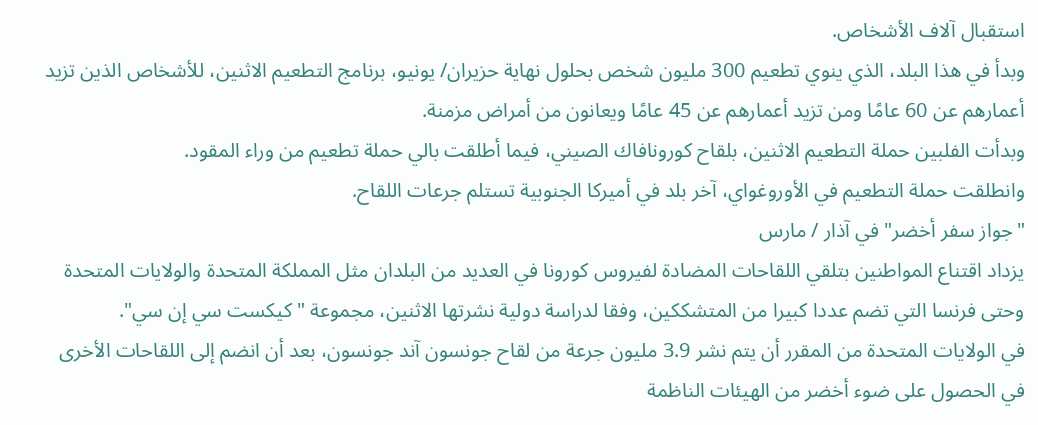استقبال آلاف الأشخاص.
وبدأ في هذا البلد، الذي ينوي تطعيم 300 مليون شخص بحلول نهاية حزيران/ يونيو، برنامج التطعيم الاثنين، للأشخاص الذين تزيد أعمارهم عن 60 عامًا ومن تزيد أعمارهم عن 45 عامًا ويعانون من أمراض مزمنة.
وبدأت الفلبين حملة التطعيم الاثنين، بلقاح كورونافاك الصيني، فيما أطلقت بالي حملة تطعيم من وراء المقود.
وانطلقت حملة التطعيم في الأوروغواي، آخر بلد في أميركا الجنوبية تستلم جرعات اللقاح.
"جواز سفر أخضر" في آذار / مارس
يزداد اقتناع المواطنين بتلقي اللقاحات المضادة لفيروس كورونا في العديد من البلدان مثل المملكة المتحدة والولايات المتحدة وحتى فرنسا التي تضم عددا كبيرا من المتشككين، وفقا لدراسة دولية نشرتها الاثنين، مجموعة "كيكست سي إن سي".
في الولايات المتحدة من المقرر أن يتم نشر 3.9 مليون جرعة من لقاح جونسون آند جونسون، بعد أن انضم إلى اللقاحات الأخرى في الحصول على ضوء أخضر من الهيئات الناظمة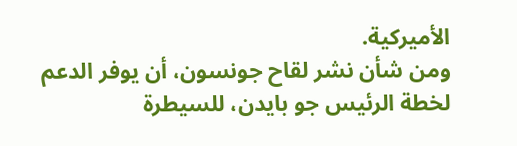الأميركية.
ومن شأن نشر لقاح جونسون، أن يوفر الدعم لخطة الرئيس جو بايدن، للسيطرة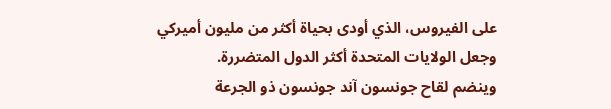على الفيروس، الذي أودى بحياة أكثر من مليون أميركي وجعل الولايات المتحدة أكثر الدول المتضررة.
وينضم لقاح جونسون آند جونسون ذو الجرعة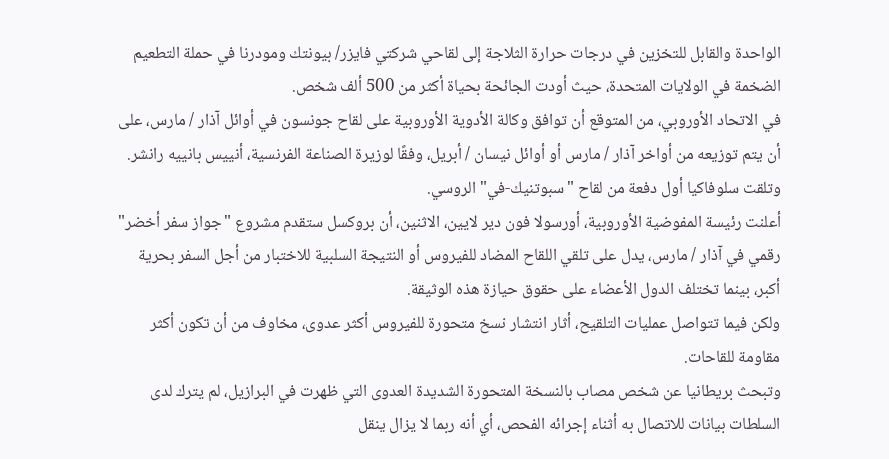الواحدة والقابل للتخزين في درجات حرارة الثلاجة إلى لقاحي شركتي فايزر/ بيونتك ومودرنا في حملة التطعيم الضخمة في الولايات المتحدة، حيث أودت الجائحة بحياة أكثر من 500 ألف شخص.
في الاتحاد الأوروبي، من المتوقع أن توافق وكالة الأدوية الأوروبية على لقاح جونسون في أوائل آذار / مارس، على أن يتم توزيعه من أواخر آذار / مارس أو أوائل نيسان / أبريل، وفقًا لوزيرة الصناعة الفرنسية، أنييس بانييه رانشر.
وتلقت سلوفاكيا أول دفعة من لقاح "سبوتنيك-في" الروسي.
أعلنت رئيسة المفوضية الأوروبية، أورسولا فون دير لايين، الاثنين، أن بروكسل ستقدم مشروع "جواز سفر أخضر" رقمي في آذار / مارس، يدل على تلقي اللقاح المضاد للفيروس أو النتيجة السلبية للاختبار من أجل السفر بحرية أكبر، بينما تختلف الدول الأعضاء على حقوق حيازة هذه الوثيقة.
ولكن فيما تتواصل عمليات التلقيح، أثار انتشار نسخ متحورة للفيروس أكثر عدوى، مخاوف من أن تكون أكثر مقاومة للقاحات.
وتبحث بريطانيا عن شخص مصاب بالنسخة المتحورة الشديدة العدوى التي ظهرت في البرازيل، لم يترك لدى السلطات بيانات للاتصال به أثناء إجرائه الفحص، أي أنه ربما لا يزال ينقل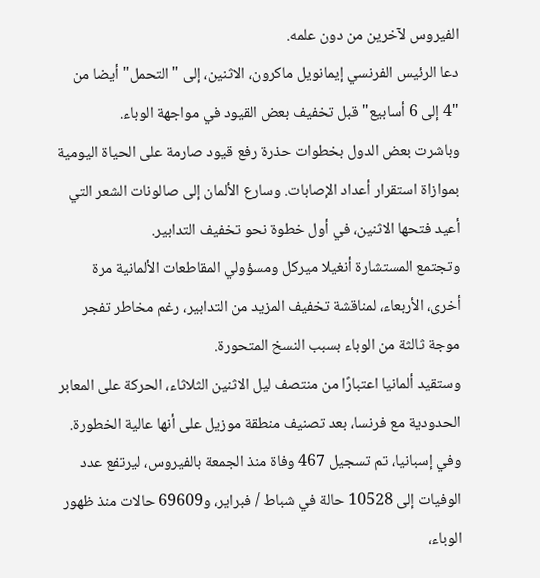الفيروس لآخرين من دون علمه.
دعا الرئيس الفرنسي إيمانويل ماكرون، الاثنين، إلى "التحمل" أيضا من "4 إلى 6 أسابيع" قبل تخفيف بعض القيود في مواجهة الوباء.
وباشرت بعض الدول بخطوات حذرة رفع قيود صارمة على الحياة اليومية بموازاة استقرار أعداد الإصابات. وسارع الألمان إلى صالونات الشعر التي أعيد فتحها الاثنين، في أول خطوة نحو تخفيف التدابير.
وتجتمع المستشارة أنغيلا ميركل ومسؤولي المقاطعات الألمانية مرة أخرى، الأربعاء، لمناقشة تخفيف المزيد من التدابير، رغم مخاطر تفجر موجة ثالثة من الوباء بسبب النسخ المتحورة.
وستقيد ألمانيا اعتبارًا من منتصف ليل الاثنين الثلاثاء، الحركة على المعابر الحدودية مع فرنسا، بعد تصنيف منطقة موزيل على أنها عالية الخطورة.
وفي إسبانيا، تم تسجيل 467 وفاة منذ الجمعة بالفيروس، ليرتفع عدد الوفيات إلى 10528 حالة في شباط / فبراير، و69609 حالات منذ ظهور الوباء،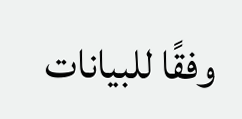وفقًا للبيانات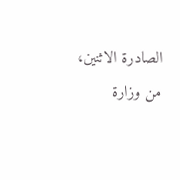الصادرة الاثنين، من وزارة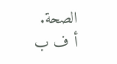الصحة.
أ ف ب